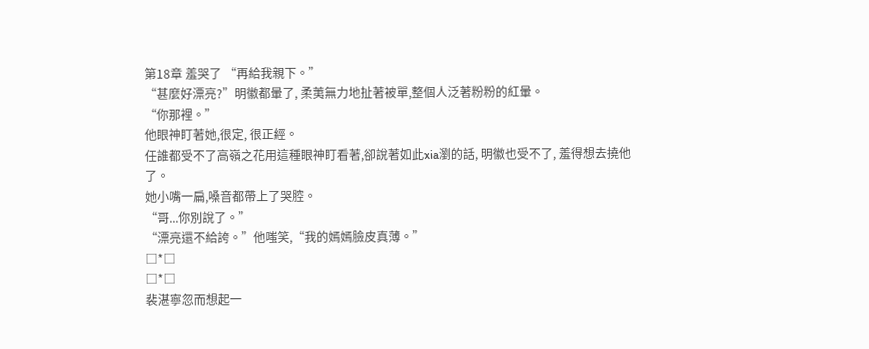第18章 羞哭了 “再給我親下。”
“甚麼好漂亮?”明徽都暈了, 柔荑無力地扯著被單,整個人泛著粉粉的紅暈。
“你那裡。”
他眼神盯著她,很定, 很正經。
任誰都受不了高嶺之花用這種眼神盯看著,卻說著如此xia瀏的話, 明徽也受不了, 羞得想去撓他了。
她小嘴一扁,嗓音都帶上了哭腔。
“哥...你別說了。”
“漂亮還不給誇。”他嗤笑,“我的嫣嫣臉皮真薄。”
□*□
□*□
裴湛寧忽而想起一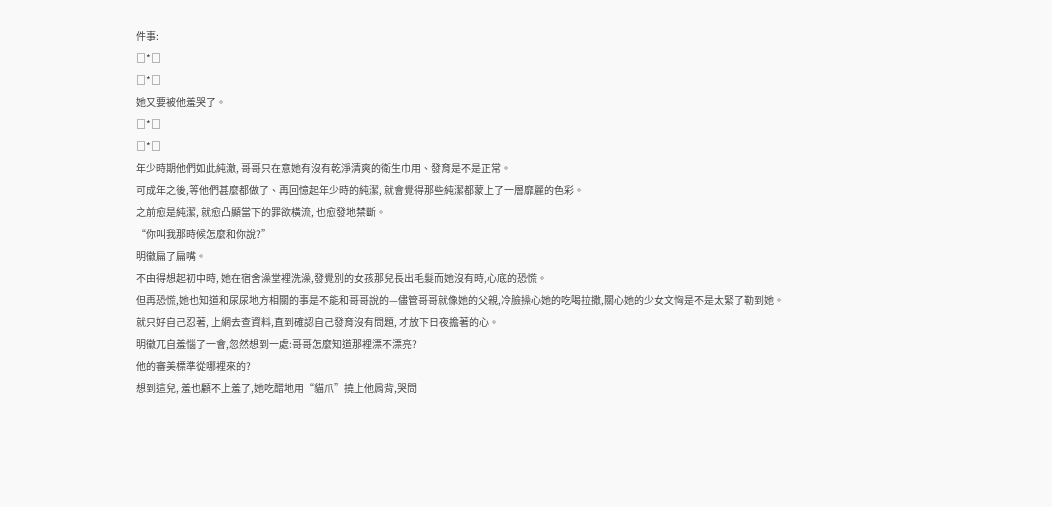件事:
□*□
□*□
她又要被他羞哭了。
□*□
□*□
年少時期他們如此純澈, 哥哥只在意她有沒有乾淨清爽的衛生巾用、發育是不是正常。
可成年之後,等他們甚麼都做了、再回憶起年少時的純潔, 就會覺得那些純潔都蒙上了一層靡麗的色彩。
之前愈是純潔, 就愈凸顯當下的罪欲橫流, 也愈發地禁斷。
“你叫我那時候怎麼和你說?”
明徽扁了扁嘴。
不由得想起初中時, 她在宿舍澡堂裡洗澡,發覺別的女孩那兒長出毛髮而她沒有時,心底的恐慌。
但再恐慌,她也知道和尿尿地方相關的事是不能和哥哥說的—儘管哥哥就像她的父親,冷臉操心她的吃喝拉撒,關心她的少女文恟是不是太緊了勒到她。
就只好自己忍著, 上網去查資料,直到確認自己發育沒有問題, 才放下日夜擔著的心。
明徽兀自羞惱了一會,忽然想到一處:哥哥怎麼知道那裡漂不漂亮?
他的審美標準從哪裡來的?
想到這兒, 羞也顧不上羞了,她吃醋地用“貓爪”撓上他肩背,哭問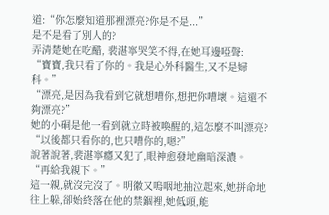道:“你怎麼知道那裡漂亮?你是不是...”
是不是看了別人的?
弄清楚她在吃醋, 裴湛寧哭笑不得,在她耳邊啞聲:
“寶寶,我只看了你的。我是心外科醫生,又不是婦科。”
“漂亮,是因為我看到它就想嘈你,想把你嘈壞。這還不夠漂亮?”
她的小硐是他一看到就立時被喚醒的,這怎麼不叫漂亮?
“以後都只看你的,也只嘈你的,嗯?”
說著說著,裴湛寧癮又犯了,眼神愈發地幽暗深濃。
“再給我親下。”
這一親,就沒完沒了。明徽又嗚咽地抽泣起來,她拼命地往上躲,卻始終落在他的禁錮裡,她低頭,能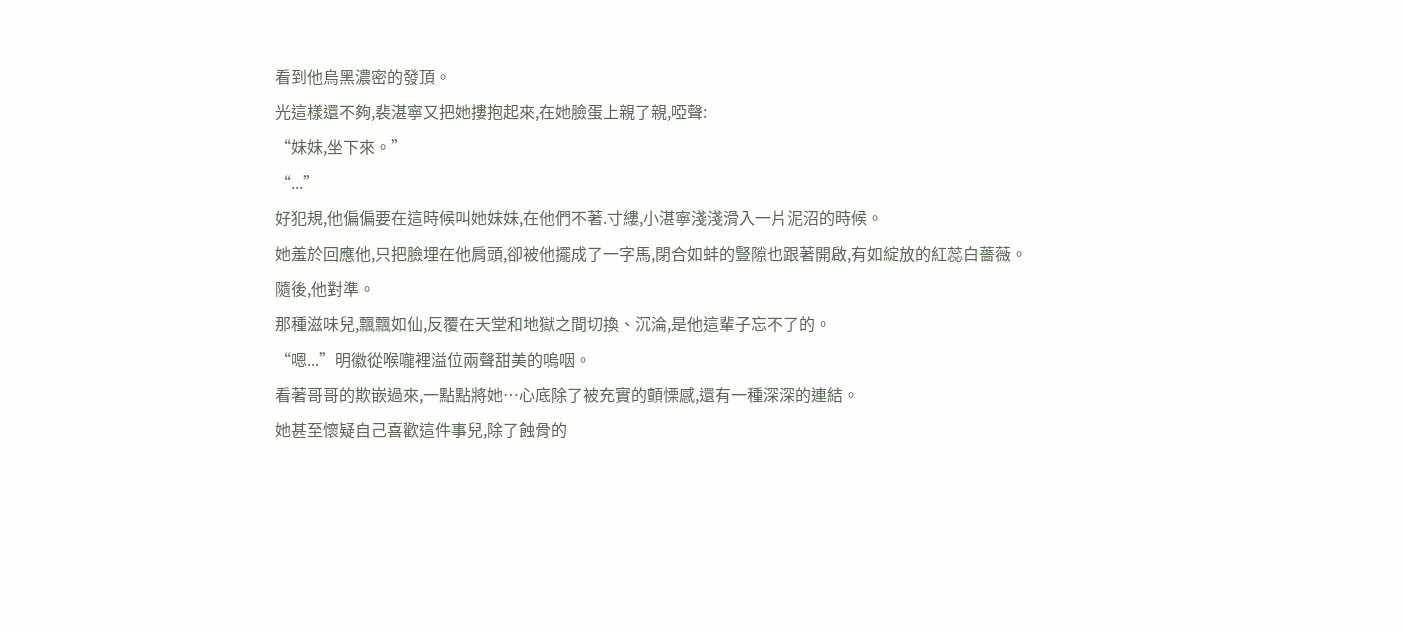看到他烏黑濃密的發頂。
光這樣還不夠,裴湛寧又把她摟抱起來,在她臉蛋上親了親,啞聲:
“妹妹,坐下來。”
“...”
好犯規,他偏偏要在這時候叫她妹妹,在他們不著.寸縷,小湛寧淺淺滑入一片泥沼的時候。
她羞於回應他,只把臉埋在他肩頭,卻被他擺成了一字馬,閉合如蚌的豎隙也跟著開啟,有如綻放的紅蕊白薔薇。
隨後,他對準。
那種滋味兒,飄飄如仙,反覆在天堂和地獄之間切換、沉淪,是他這輩子忘不了的。
“嗯...”明徽從喉嚨裡溢位兩聲甜美的嗚咽。
看著哥哥的欺嵌過來,一點點將她…心底除了被充實的顫慄感,還有一種深深的連結。
她甚至懷疑自己喜歡這件事兒,除了蝕骨的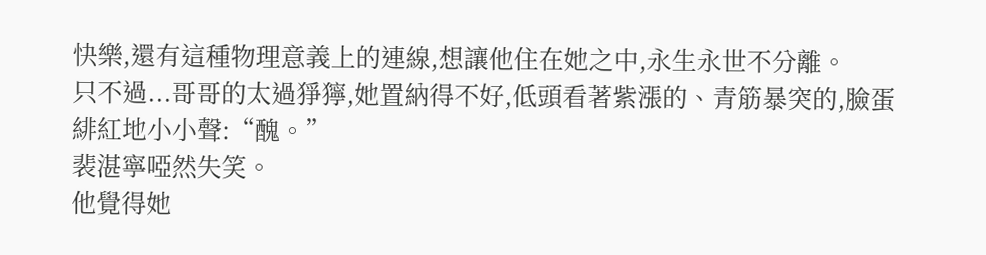快樂,還有這種物理意義上的連線,想讓他住在她之中,永生永世不分離。
只不過...哥哥的太過猙獰,她置納得不好,低頭看著紫漲的、青筋暴突的,臉蛋緋紅地小小聲:“醜。”
裴湛寧啞然失笑。
他覺得她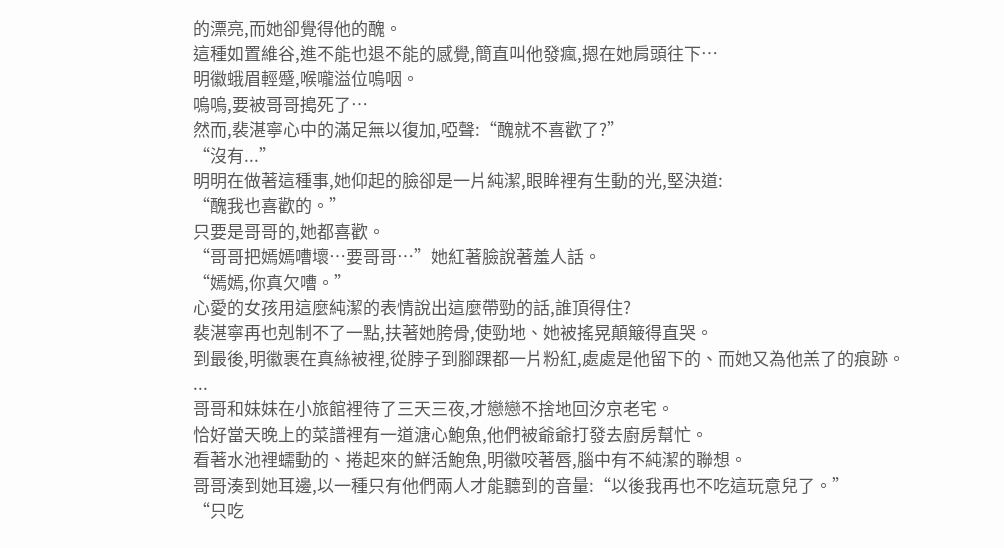的漂亮,而她卻覺得他的醜。
這種如置維谷,進不能也退不能的感覺,簡直叫他發瘋,摁在她肩頭往下…
明徽蛾眉輕蹙,喉嚨溢位嗚咽。
嗚嗚,要被哥哥搗死了…
然而,裴湛寧心中的滿足無以復加,啞聲:“醜就不喜歡了?”
“沒有...”
明明在做著這種事,她仰起的臉卻是一片純潔,眼眸裡有生動的光,堅決道:
“醜我也喜歡的。”
只要是哥哥的,她都喜歡。
“哥哥把嫣嫣嘈壞…要哥哥…”她紅著臉說著羞人話。
“嫣嫣,你真欠嘈。”
心愛的女孩用這麼純潔的表情說出這麼帶勁的話,誰頂得住?
裴湛寧再也剋制不了一點,扶著她胯骨,使勁地、她被搖晃顛簸得直哭。
到最後,明徽裹在真絲被裡,從脖子到腳踝都一片粉紅,處處是他留下的、而她又為他羔了的痕跡。
...
哥哥和妹妹在小旅館裡待了三天三夜,才戀戀不捨地回汐京老宅。
恰好當天晚上的菜譜裡有一道溏心鮑魚,他們被爺爺打發去廚房幫忙。
看著水池裡蠕動的、捲起來的鮮活鮑魚,明徽咬著唇,腦中有不純潔的聯想。
哥哥湊到她耳邊,以一種只有他們兩人才能聽到的音量:“以後我再也不吃這玩意兒了。”
“只吃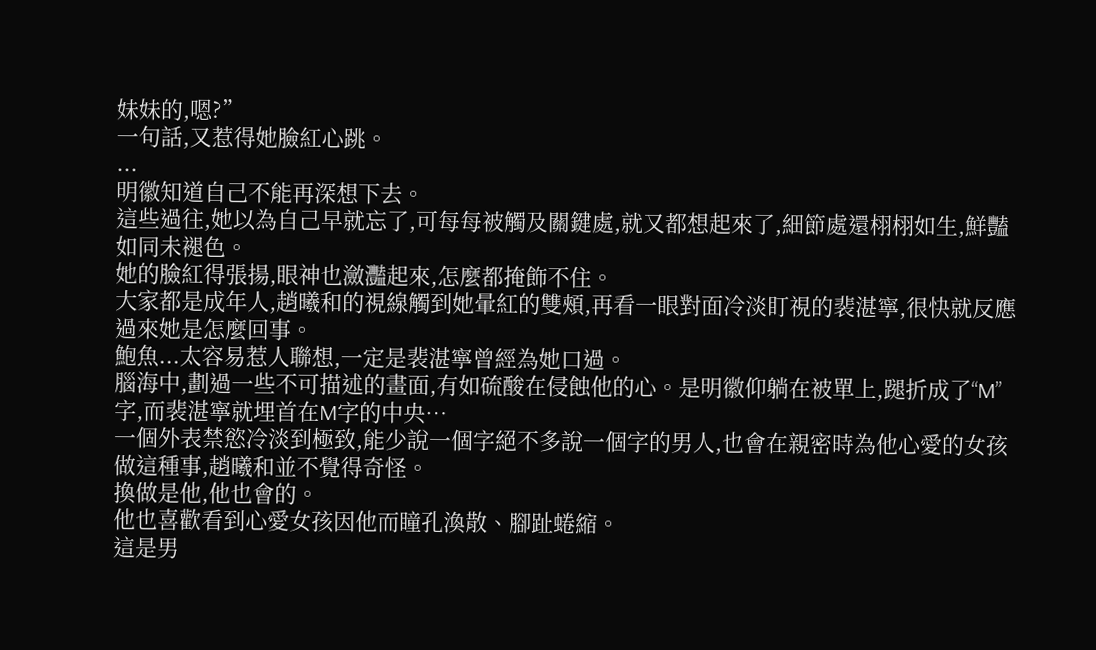妹妹的,嗯?”
一句話,又惹得她臉紅心跳。
...
明徽知道自己不能再深想下去。
這些過往,她以為自己早就忘了,可每每被觸及關鍵處,就又都想起來了,細節處還栩栩如生,鮮豔如同未褪色。
她的臉紅得張揚,眼神也瀲灩起來,怎麼都掩飾不住。
大家都是成年人,趙曦和的視線觸到她暈紅的雙頰,再看一眼對面冷淡盯視的裴湛寧,很快就反應過來她是怎麼回事。
鮑魚...太容易惹人聯想,一定是裴湛寧曾經為她口過。
腦海中,劃過一些不可描述的畫面,有如硫酸在侵蝕他的心。是明徽仰躺在被單上,蹆折成了“M”字,而裴湛寧就埋首在M字的中央…
一個外表禁慾冷淡到極致,能少說一個字絕不多說一個字的男人,也會在親密時為他心愛的女孩做這種事,趙曦和並不覺得奇怪。
換做是他,他也會的。
他也喜歡看到心愛女孩因他而瞳孔渙散、腳趾蜷縮。
這是男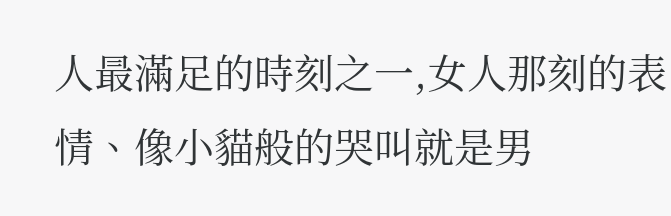人最滿足的時刻之一,女人那刻的表情、像小貓般的哭叫就是男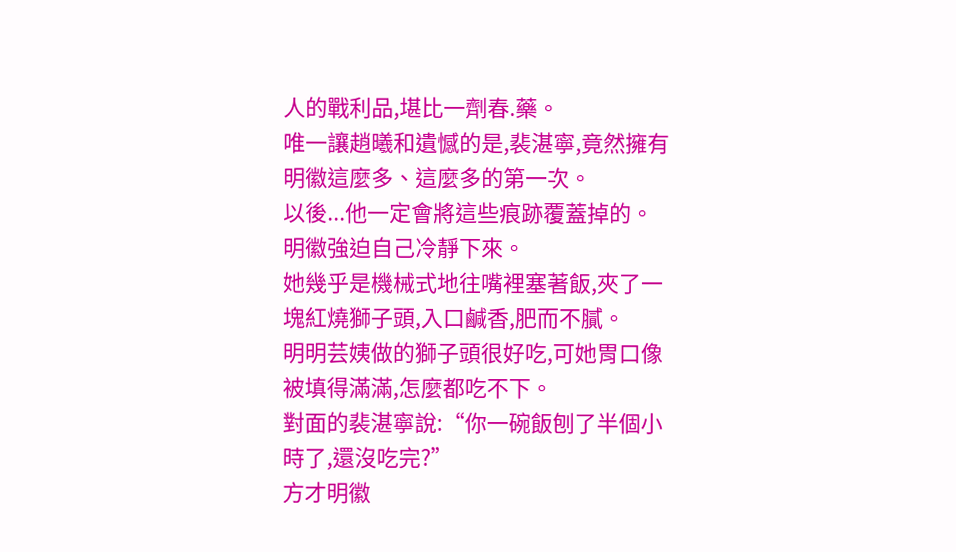人的戰利品,堪比一劑春.藥。
唯一讓趙曦和遺憾的是,裴湛寧,竟然擁有明徽這麼多、這麼多的第一次。
以後...他一定會將這些痕跡覆蓋掉的。
明徽強迫自己冷靜下來。
她幾乎是機械式地往嘴裡塞著飯,夾了一塊紅燒獅子頭,入口鹹香,肥而不膩。
明明芸姨做的獅子頭很好吃,可她胃口像被填得滿滿,怎麼都吃不下。
對面的裴湛寧說:“你一碗飯刨了半個小時了,還沒吃完?”
方才明徽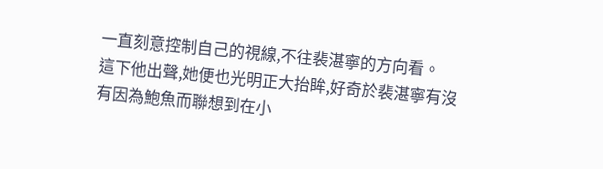一直刻意控制自己的視線,不往裴湛寧的方向看。
這下他出聲,她便也光明正大抬眸,好奇於裴湛寧有沒有因為鮑魚而聯想到在小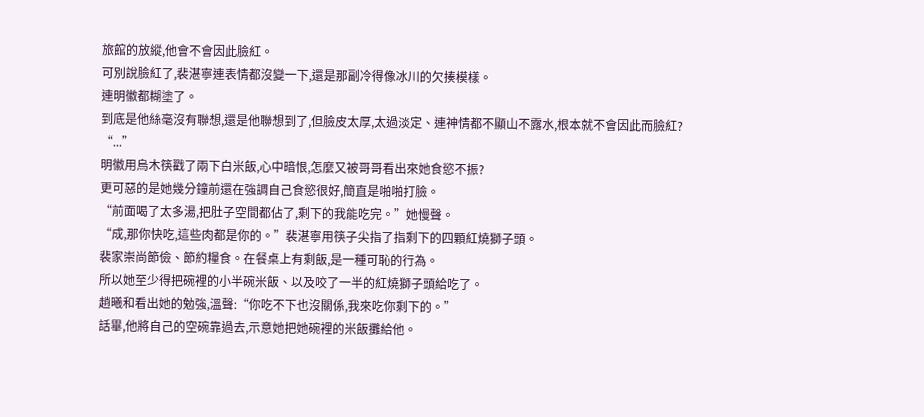旅館的放縱,他會不會因此臉紅。
可別說臉紅了,裴湛寧連表情都沒變一下,還是那副冷得像冰川的欠揍模樣。
連明徽都糊塗了。
到底是他絲毫沒有聯想,還是他聯想到了,但臉皮太厚,太過淡定、連神情都不顯山不露水,根本就不會因此而臉紅?
“...”
明徽用烏木筷戳了兩下白米飯,心中暗恨,怎麼又被哥哥看出來她食慾不振?
更可惡的是她幾分鐘前還在強調自己食慾很好,簡直是啪啪打臉。
“前面喝了太多湯,把肚子空間都佔了,剩下的我能吃完。”她慢聲。
“成,那你快吃,這些肉都是你的。”裴湛寧用筷子尖指了指剩下的四顆紅燒獅子頭。
裴家崇尚節儉、節約糧食。在餐桌上有剩飯,是一種可恥的行為。
所以她至少得把碗裡的小半碗米飯、以及咬了一半的紅燒獅子頭給吃了。
趙曦和看出她的勉強,溫聲:“你吃不下也沒關係,我來吃你剩下的。”
話畢,他將自己的空碗靠過去,示意她把她碗裡的米飯攤給他。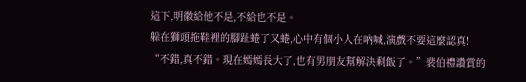這下,明徽給他不是,不給也不是。
躲在獅頭拖鞋裡的腳趾蜷了又蜷,心中有個小人在吶喊,演戲不要這麼認真!
“不錯,真不錯。現在嫣嫣長大了,也有男朋友幫解決剩飯了。”裴伯禮讚賞的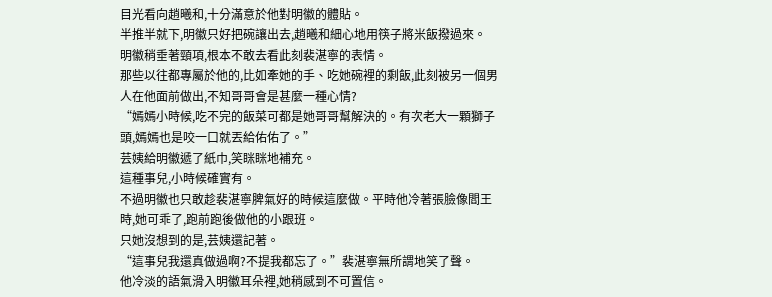目光看向趙曦和,十分滿意於他對明徽的體貼。
半推半就下,明徽只好把碗讓出去,趙曦和細心地用筷子將米飯撥過來。
明徽稍垂著頸項,根本不敢去看此刻裴湛寧的表情。
那些以往都專屬於他的,比如牽她的手、吃她碗裡的剩飯,此刻被另一個男人在他面前做出,不知哥哥會是甚麼一種心情?
“嫣嫣小時候,吃不完的飯菜可都是她哥哥幫解決的。有次老大一顆獅子頭,嫣嫣也是咬一口就丟給佑佑了。”
芸姨給明徽遞了紙巾,笑眯眯地補充。
這種事兒,小時候確實有。
不過明徽也只敢趁裴湛寧脾氣好的時候這麼做。平時他冷著張臉像閻王時,她可乖了,跑前跑後做他的小跟班。
只她沒想到的是,芸姨還記著。
“這事兒我還真做過啊?不提我都忘了。”裴湛寧無所謂地笑了聲。
他冷淡的語氣滑入明徽耳朵裡,她稍感到不可置信。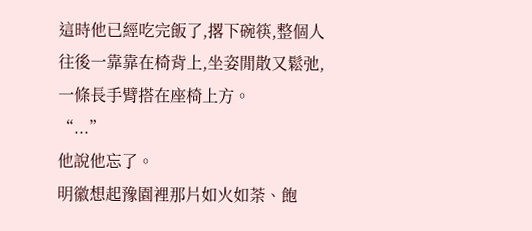這時他已經吃完飯了,撂下碗筷,整個人往後一靠靠在椅背上,坐姿閒散又鬆弛,一條長手臂搭在座椅上方。
“...”
他說他忘了。
明徽想起豫園裡那片如火如荼、飽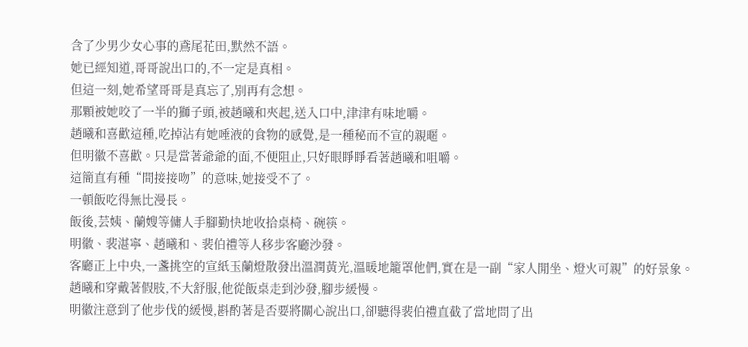含了少男少女心事的鳶尾花田,默然不語。
她已經知道,哥哥說出口的,不一定是真相。
但這一刻,她希望哥哥是真忘了,別再有念想。
那顆被她咬了一半的獅子頭,被趙曦和夾起,送入口中,津津有味地嚼。
趙曦和喜歡這種,吃掉沾有她唾液的食物的感覺,是一種秘而不宣的親暱。
但明徽不喜歡。只是當著爺爺的面,不便阻止,只好眼睜睜看著趙曦和咀嚼。
這簡直有種“間接接吻”的意味,她接受不了。
一頓飯吃得無比漫長。
飯後,芸姨、蘭嫂等傭人手腳勤快地收拾桌椅、碗筷。
明徽、裴湛寧、趙曦和、裴伯禮等人移步客廳沙發。
客廳正上中央,一盞挑空的宣紙玉蘭燈散發出溫潤黃光,溫暖地籠罩他們,實在是一副“家人閒坐、燈火可親”的好景象。
趙曦和穿戴著假肢,不大舒服,他從飯桌走到沙發,腳步緩慢。
明徽注意到了他步伐的緩慢,斟酌著是否要將關心說出口,卻聽得裴伯禮直截了當地問了出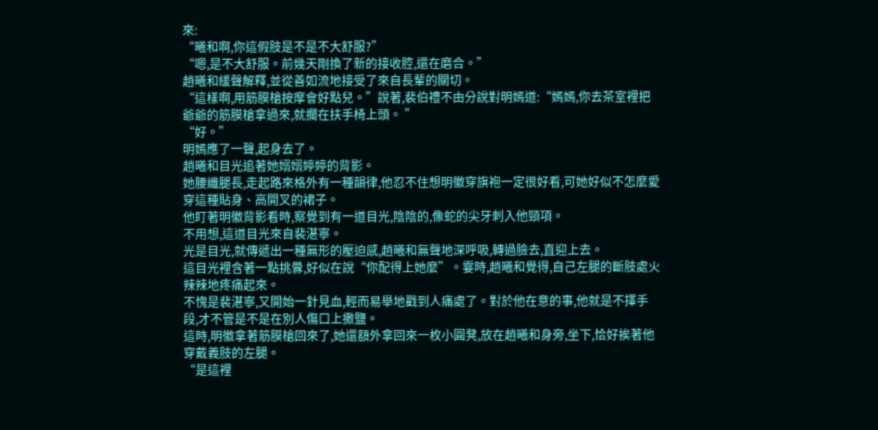來:
“曦和啊,你這假肢是不是不大舒服?”
“嗯,是不大舒服。前幾天剛換了新的接收腔,還在磨合。”
趙曦和緩聲解釋,並從善如流地接受了來自長輩的關切。
“這樣啊,用筋膜槍按摩會好點兒。”說著,裴伯禮不由分說對明嫣道:“嫣嫣,你去茶室裡把爺爺的筋膜槍拿過來,就擱在扶手椅上頭。 ”
“好。”
明嫣應了一聲,起身去了。
趙曦和目光追著她嫋嫋婷婷的背影。
她腰纖腿長,走起路來格外有一種韻律,他忍不住想明徽穿旗袍一定很好看,可她好似不怎麼愛穿這種貼身、高開叉的裙子。
他盯著明徽背影看時,察覺到有一道目光,陰陰的,像蛇的尖牙刺入他頸項。
不用想,這道目光來自裴湛寧。
光是目光,就傳遞出一種無形的壓迫感,趙曦和無聲地深呼吸,轉過臉去,直迎上去。
這目光裡含著一點挑釁,好似在說“你配得上她麼”。霎時,趙曦和覺得,自己左腿的斷肢處火辣辣地疼痛起來。
不愧是裴湛寧,又開始一針見血,輕而易舉地戳到人痛處了。對於他在意的事,他就是不擇手段,才不管是不是在別人傷口上撒鹽。
這時,明徽拿著筋膜槍回來了,她還額外拿回來一枚小圓凳,放在趙曦和身旁,坐下,恰好挨著他穿戴義肢的左腿。
“是這裡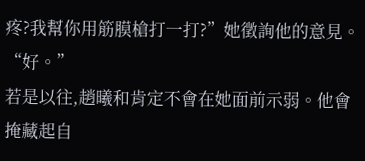疼?我幫你用筋膜槍打一打?”她徵詢他的意見。
“好。”
若是以往,趙曦和肯定不會在她面前示弱。他會掩藏起自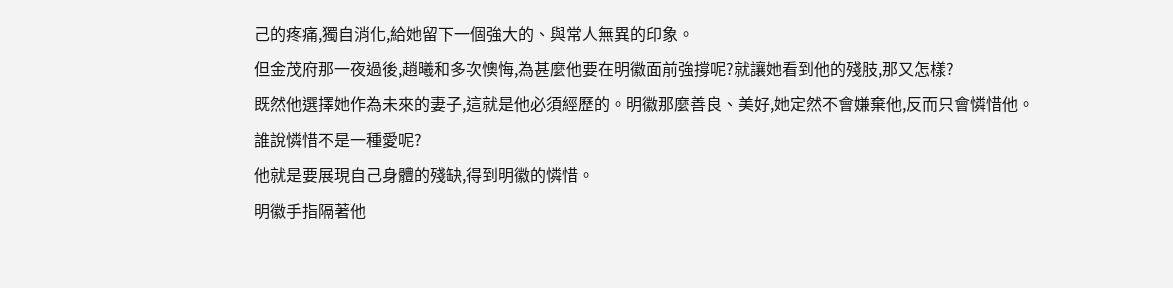己的疼痛,獨自消化,給她留下一個強大的、與常人無異的印象。
但金茂府那一夜過後,趙曦和多次懊悔,為甚麼他要在明徽面前強撐呢?就讓她看到他的殘肢,那又怎樣?
既然他選擇她作為未來的妻子,這就是他必須經歷的。明徽那麼善良、美好,她定然不會嫌棄他,反而只會憐惜他。
誰說憐惜不是一種愛呢?
他就是要展現自己身體的殘缺,得到明徽的憐惜。
明徽手指隔著他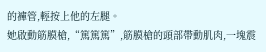的褲管,輕按上他的左腿。
她啟動筋膜槍,“篤篤篤”,筋膜槍的頭部帶動肌肉,一塊震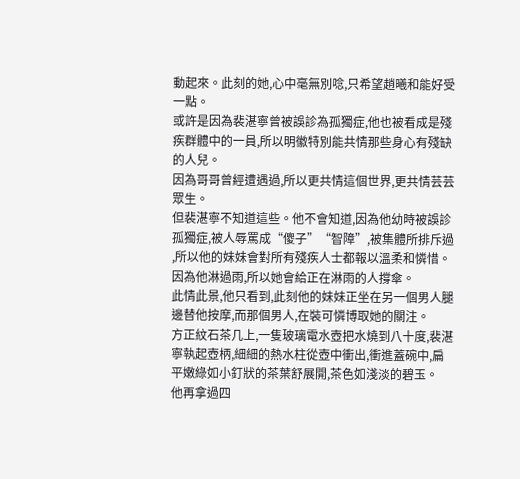動起來。此刻的她,心中毫無別唸,只希望趙曦和能好受一點。
或許是因為裴湛寧曾被誤診為孤獨症,他也被看成是殘疾群體中的一員,所以明徽特別能共情那些身心有殘缺的人兒。
因為哥哥曾經遭遇過,所以更共情這個世界,更共情芸芸眾生。
但裴湛寧不知道這些。他不會知道,因為他幼時被誤診孤獨症,被人辱罵成“傻子”“智障”,被集體所排斥過 ,所以他的妹妹會對所有殘疾人士都報以溫柔和憐惜。
因為他淋過雨,所以她會給正在淋雨的人撐傘。
此情此景,他只看到,此刻他的妹妹正坐在另一個男人腿邊替他按摩,而那個男人,在裝可憐博取她的關注。
方正紋石茶几上,一隻玻璃電水壺把水燒到八十度,裴湛寧執起壺柄,細細的熱水柱從壺中衝出,衝進蓋碗中,扁平嫩綠如小釘狀的茶葉舒展開,茶色如淺淡的碧玉。
他再拿過四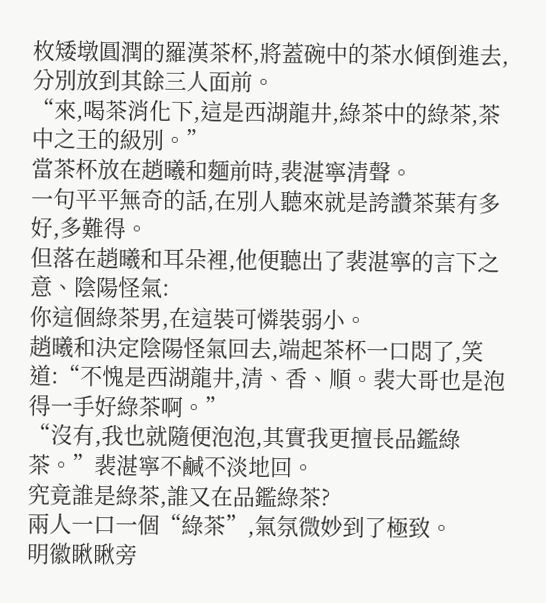枚矮墩圓潤的羅漢茶杯,將蓋碗中的茶水傾倒進去,分別放到其餘三人面前。
“來,喝茶消化下,這是西湖龍井,綠茶中的綠茶,茶中之王的級別。”
當茶杯放在趙曦和麵前時,裴湛寧清聲。
一句平平無奇的話,在別人聽來就是誇讚茶葉有多好,多難得。
但落在趙曦和耳朵裡,他便聽出了裴湛寧的言下之意、陰陽怪氣:
你這個綠茶男,在這裝可憐裝弱小。
趙曦和決定陰陽怪氣回去,端起茶杯一口悶了,笑道:“不愧是西湖龍井,清、香、順。裴大哥也是泡得一手好綠茶啊。”
“沒有,我也就隨便泡泡,其實我更擅長品鑑綠茶。”裴湛寧不鹹不淡地回。
究竟誰是綠茶,誰又在品鑑綠茶?
兩人一口一個“綠茶”,氣氛微妙到了極致。
明徽瞅瞅旁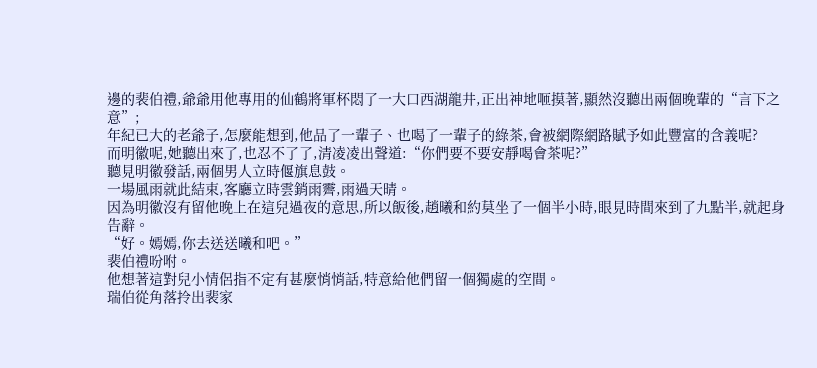邊的裴伯禮,爺爺用他專用的仙鶴將軍杯悶了一大口西湖龍井,正出神地咂摸著,顯然沒聽出兩個晚輩的“言下之意”;
年紀已大的老爺子,怎麼能想到,他品了一輩子、也喝了一輩子的綠茶,會被網際網路賦予如此豐富的含義呢?
而明徽呢,她聽出來了,也忍不了了,清凌凌出聲道:“你們要不要安靜喝會茶呢?”
聽見明徽發話,兩個男人立時偃旗息鼓。
一場風雨就此結束,客廳立時雲銷雨霽,雨過天晴。
因為明徽沒有留他晚上在這兒過夜的意思,所以飯後,趙曦和約莫坐了一個半小時,眼見時間來到了九點半,就起身告辭。
“好。嫣嫣,你去送送曦和吧。”
裴伯禮吩咐。
他想著這對兒小情侶指不定有甚麼悄悄話,特意給他們留一個獨處的空間。
瑞伯從角落拎出裴家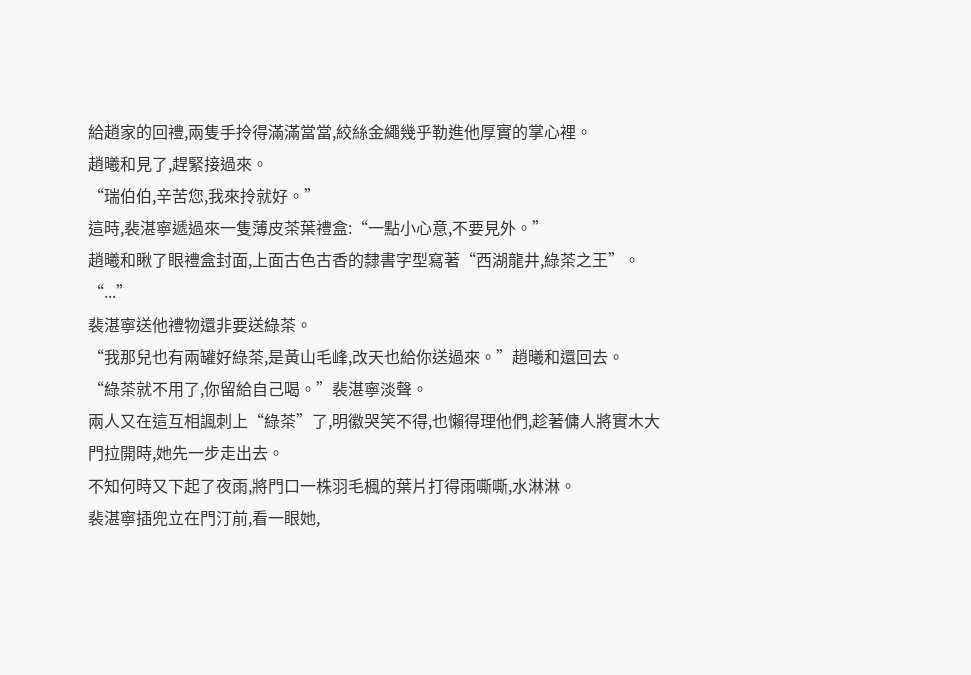給趙家的回禮,兩隻手拎得滿滿當當,絞絲金繩幾乎勒進他厚實的掌心裡。
趙曦和見了,趕緊接過來。
“瑞伯伯,辛苦您,我來拎就好。”
這時,裴湛寧遞過來一隻薄皮茶葉禮盒:“一點小心意,不要見外。”
趙曦和瞅了眼禮盒封面,上面古色古香的隸書字型寫著“西湖龍井,綠茶之王”。
“...”
裴湛寧送他禮物還非要送綠茶。
“我那兒也有兩罐好綠茶,是黃山毛峰,改天也給你送過來。”趙曦和還回去。
“綠茶就不用了,你留給自己喝。”裴湛寧淡聲。
兩人又在這互相諷刺上“綠茶”了,明徽哭笑不得,也懶得理他們,趁著傭人將實木大門拉開時,她先一步走出去。
不知何時又下起了夜雨,將門口一株羽毛楓的葉片打得雨嘶嘶,水淋淋。
裴湛寧插兜立在門汀前,看一眼她,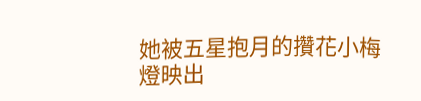她被五星抱月的攢花小梅燈映出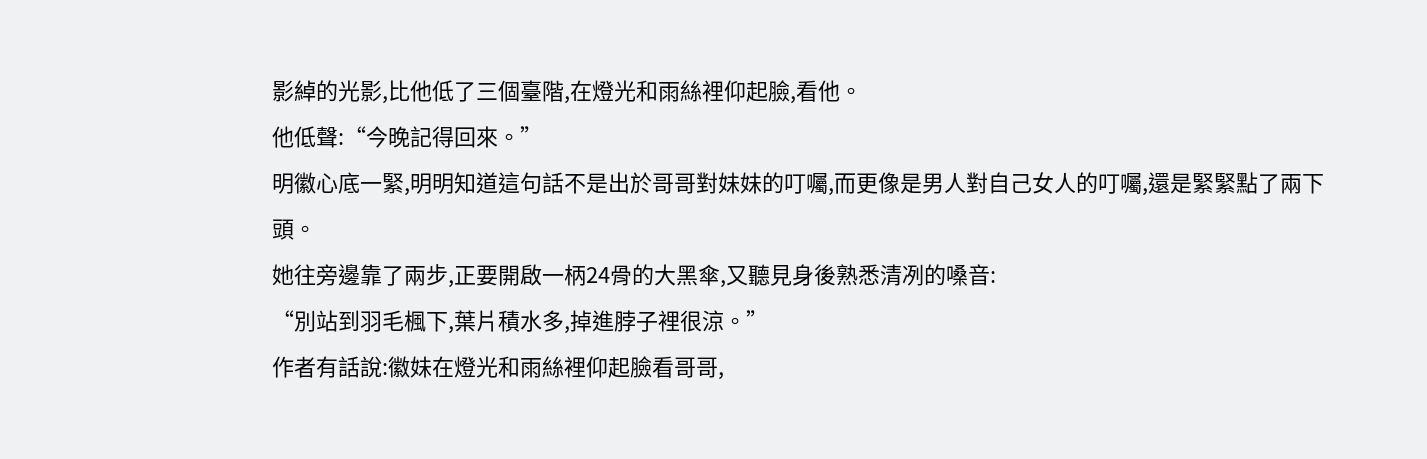影綽的光影,比他低了三個臺階,在燈光和雨絲裡仰起臉,看他。
他低聲:“今晚記得回來。”
明徽心底一緊,明明知道這句話不是出於哥哥對妹妹的叮囑,而更像是男人對自己女人的叮囑,還是緊緊點了兩下頭。
她往旁邊靠了兩步,正要開啟一柄24骨的大黑傘,又聽見身後熟悉清冽的嗓音:
“別站到羽毛楓下,葉片積水多,掉進脖子裡很涼。”
作者有話說:徽妹在燈光和雨絲裡仰起臉看哥哥,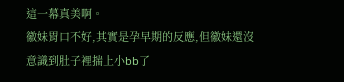這一幕真美啊。
徽妹胃口不好,其實是孕早期的反應,但徽妹還沒意識到肚子裡揣上小bb了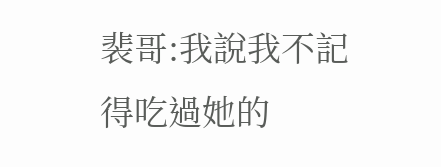裴哥:我說我不記得吃過她的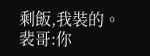剩飯,我裝的。
裴哥:你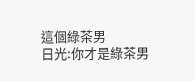這個綠茶男
日光:你才是綠茶男